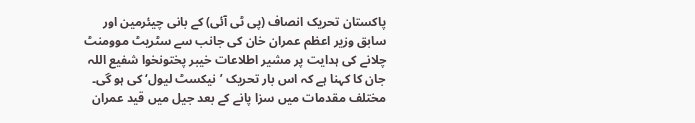پاکستان تحریک انصاف (پی ٹی آئی) کے بانی چیئرمین اور سابق وزیر اعظم عمران خان کی جانب سے سٹریٹ موومنٹ چلانے کی ہدایت پر مشیر اطلاعات خیبر پختونخوا شفیع اللہ جان کا کہنا ہے کہ اس بار تحریک ’نیکسٹ لیول‘ کی ہو گی۔
مختلف مقدمات میں سزا پانے کے بعد جیل میں قید عمران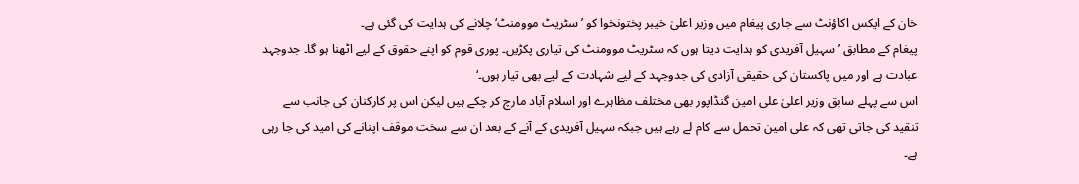خان کے ایکس اکاؤنٹ سے جاری پیغام میں وزیر اعلیٰ خیبر پختونخوا کو ’سٹریٹ موومنٹ‘ چلانے کی ہدایت کی گئی ہے۔
پیغام کے مطابق ’سہیل آفریدی کو ہدایت دیتا ہوں کہ سٹریٹ موومنٹ کی تیاری پکڑیں۔ پوری قوم کو اپنے حقوق کے لیے اٹھنا ہو گا۔ جدوجہد عبادت ہے اور میں پاکستان کی حقیقی آزادی کی جدوجہد کے لیے شہادت کے لیے بھی تیار ہوں۔‘
اس سے پہلے سابق وزیر اعلیٰ علی امین گنڈاپور بھی مختلف مظاہرے اور اسلام آباد مارچ کر چکے ہیں لیکن اس پر کارکنان کی جانب سے تنقید کی جاتی تھی کہ علی امین تحمل سے کام لے رہے ہیں جبکہ سہیل آفریدی کے آنے کے بعد ان سے سخت موقف اپنانے کی امید کی جا رہی ہے۔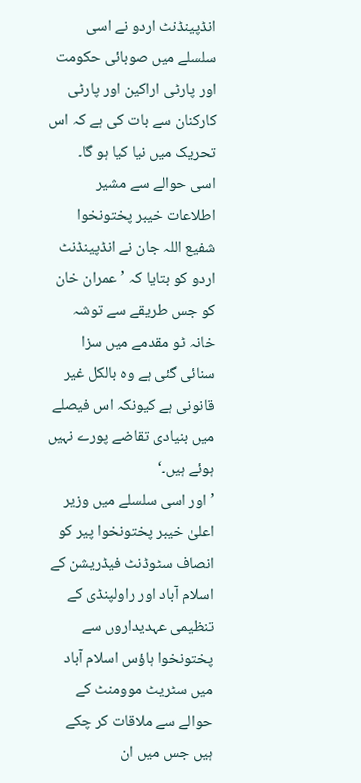انڈپینڈنٹ اردو نے اسی سلسلے میں صوبائی حکومت اور پارٹی اراکین اور پارٹی کارکنان سے بات کی ہے کہ اس تحریک میں نیا کیا ہو گا۔
اسی حوالے سے مشیر اطلاعات خیبر پختونخوا شفیع اللہ جان نے انڈپینڈنٹ اردو کو بتایا کہ ’عمران خان کو جس طریقے سے توشہ خانہ ٹو مقدمے میں سزا سنائی گئی ہے وہ بالکل غیر قانونی ہے کیونکہ اس فیصلے میں بنیادی تقاضے پورے نہیں ہوئے ہیں۔‘
’اور اسی سلسلے میں وزیر اعلیٰ خیبر پختونخوا پیر کو انصاف سٹوڈنٹ فیڈریشن کے اسلام آباد اور راولپنڈی کے تنظیمی عہدیداروں سے پختونخوا ہاؤس اسلام آباد میں سٹریٹ موومنٹ کے حوالے سے ملاقات کر چکے ہیں جس میں ان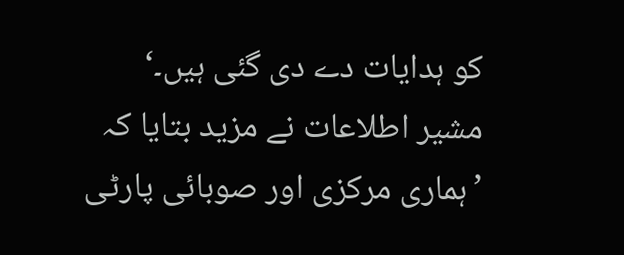کو ہدایات دے دی گئی ہیں۔‘
مشیر اطلاعات نے مزید بتایا کہ ’ہماری مرکزی اور صوبائی پارٹی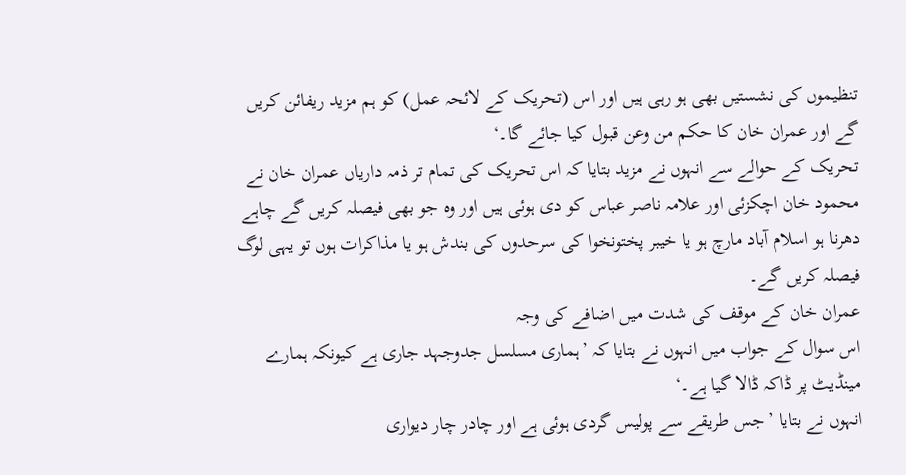تنظیموں کی نشستیں بھی ہو رہی ہیں اور اس (تحریک کے لائحہ عمل) کو ہم مزید ریفائن کریں گے اور عمران خان کا حکم من وعن قبول کیا جائے گا۔‘
تحریک کے حوالے سے انہوں نے مزید بتایا کہ اس تحریک کی تمام تر ذمہ داریاں عمران خان نے محمود خان اچکزئی اور علامہ ناصر عباس کو دی ہوئی ہیں اور وہ جو بھی فیصلہ کریں گے چاہے دھرنا ہو اسلام آباد مارچ ہو یا خیبر پختونخوا کی سرحدوں کی بندش ہو یا مذاکرات ہوں تو یہی لوگ فیصلہ کریں گے۔
عمران خان کے موقف کی شدت میں اضافے کی وجہ
اس سوال کے جواب میں انہوں نے بتایا کہ ’ہماری مسلسل جدوجہد جاری ہے کیونکہ ہمارے مینڈیٹ پر ڈاکہ ڈالا گیا ہے۔‘
انہوں نے بتایا ’جس طریقے سے پولیس گردی ہوئی ہے اور چادر چار دیواری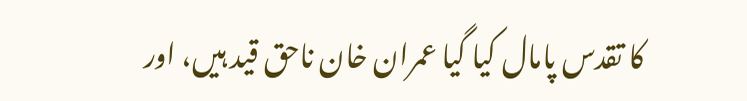کا تقدس پامال کیا گیا عمران خان ناحق قید ہیں، اور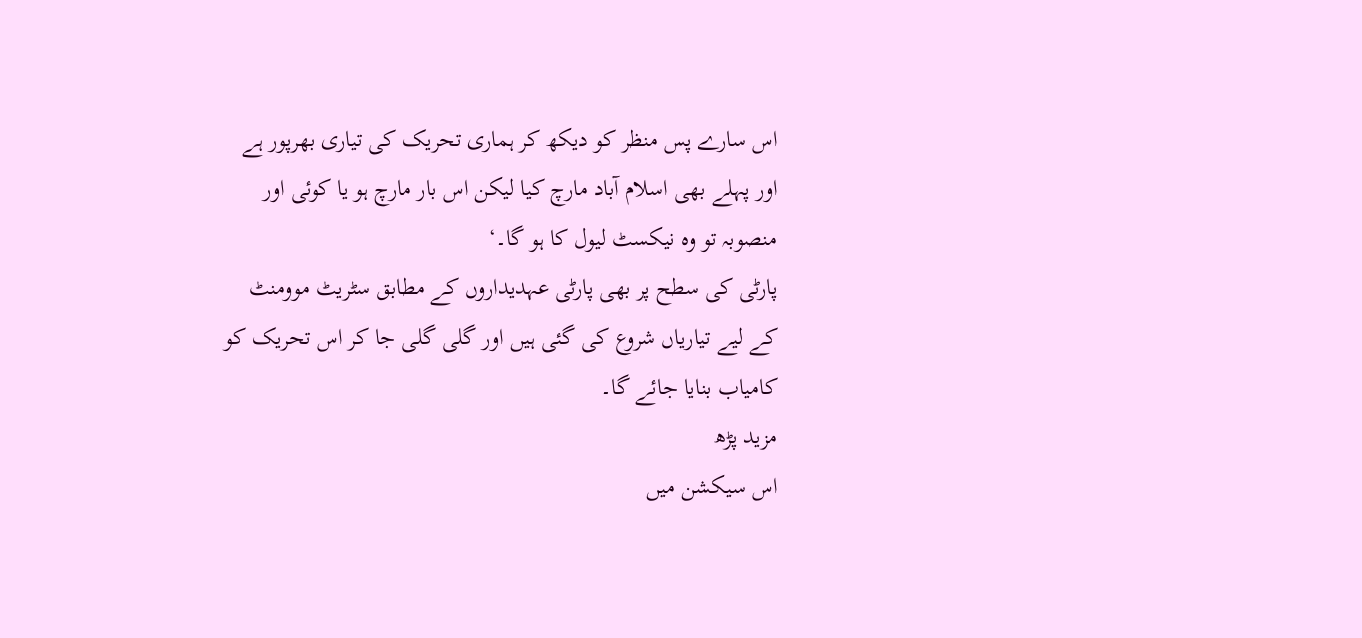اس سارے پس منظر کو دیکھ کر ہماری تحریک کی تیاری بھرپور ہے اور پہلے بھی اسلام آباد مارچ کیا لیکن اس بار مارچ ہو یا کوئی اور منصوبہ تو وہ نیکسٹ لیول کا ہو گا۔‘
پارٹی کی سطح پر بھی پارٹی عہدیداروں کے مطابق سٹریٹ موومنٹ کے لیے تیاریاں شروع کی گئی ہیں اور گلی گلی جا کر اس تحریک کو کامیاب بنایا جائے گا۔
مزید پڑھ
اس سیکشن میں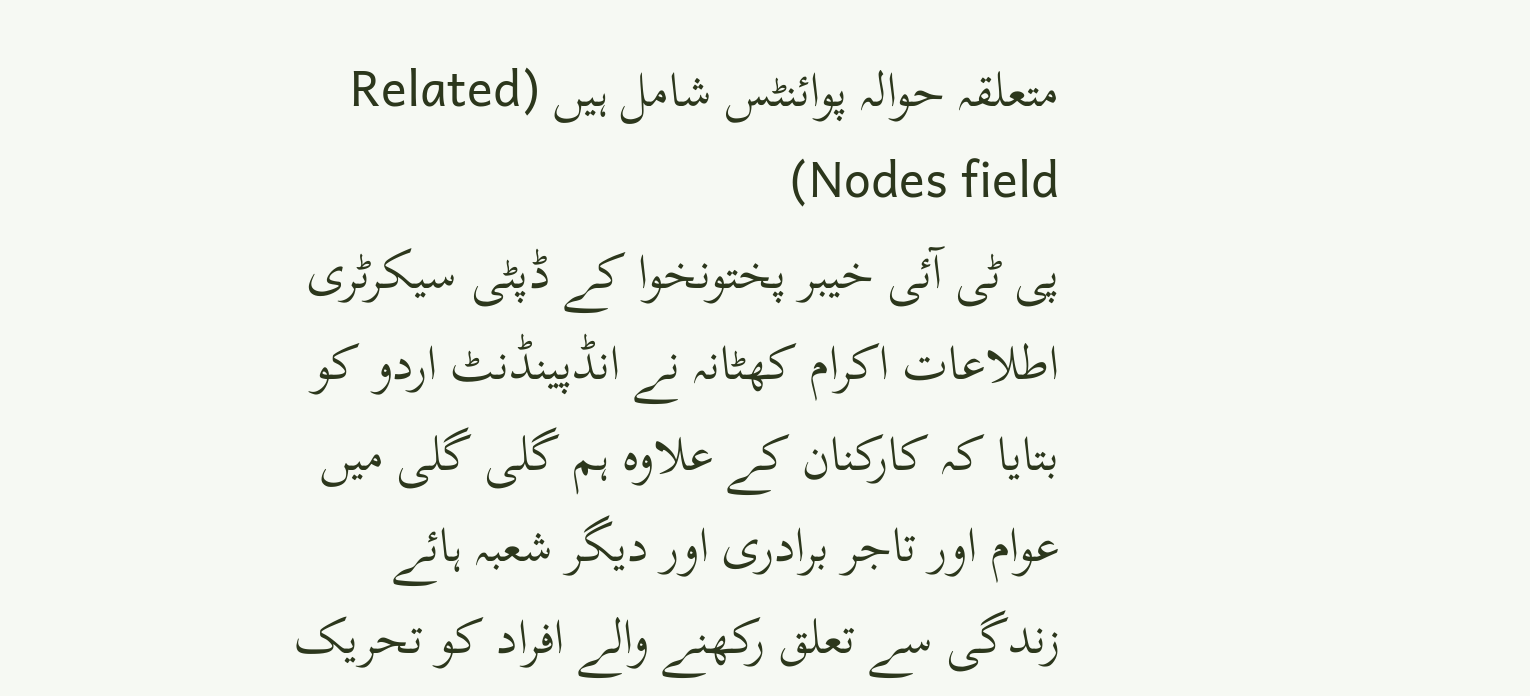متعلقہ حوالہ پوائنٹس شامل ہیں (Related Nodes field)
پی ٹی آئی خیبر پختونخوا کے ڈپٹی سیکرٹری اطلاعات اکرام کھٹانہ نے انڈپینڈنٹ اردو کو بتایا کہ کارکنان کے علاوہ ہم گلی گلی میں عوام اور تاجر برادری اور دیگر شعبہ ہائے زندگی سے تعلق رکھنے والے افراد کو تحریک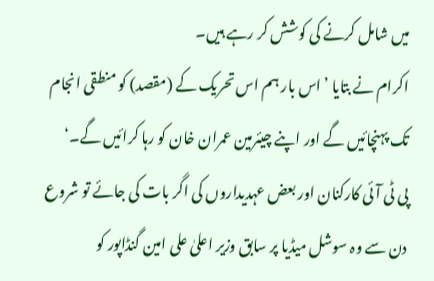میں شامل کرنے کی کوشش کر رہے ہیں۔
اکرام نے بتایا ’اس بار ہم اس تحریک کے (مقصد) کو منطقی انجام تک پہنچائیں گے اور اپنے چیئرمین عمران خان کو رہا کرائیں گے۔‘
پی ٹی آئی کارکنان اور بعض عہدیداروں کی اگر بات کی جائے تو شروع دن سے وہ سوشل میڈیا پر سابق وزیر اعلیٰ علی امین گنڈاپور کو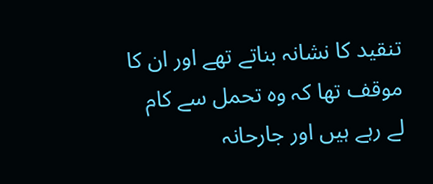تنقید کا نشانہ بناتے تھے اور ان کا موقف تھا کہ وہ تحمل سے کام لے رہے ہیں اور جارحانہ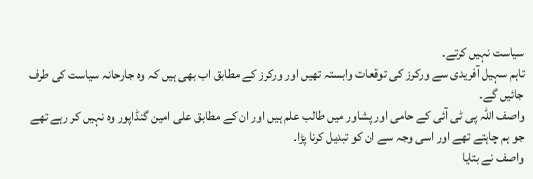سیاست نہیں کرتے۔
تاہم سہیل آفریدی سے ورکرز کی توقعات وابستہ تھیں اور ورکرز کے مطابق اب بھی ہیں کہ وہ جارحانہ سیاست کی طرف جائیں گے۔
واصف اللہ پی ٹی آئی کے حامی اور پشاور میں طالب علم ہیں اور ان کے مطابق علی امین گنڈاپور وہ نہیں کر رہے تھے جو ہم چاہتے تھے اور اسی وجہ سے ان کو تبدیل کرنا پڑا۔
واصف نے بتایا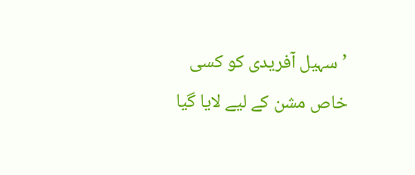’سہیل آفریدی کو کسی خاص مشن کے لیے لایا گیا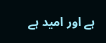ہے اور امید ہے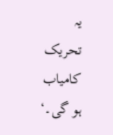یہ تحریک کامیاب ہو گی۔‘